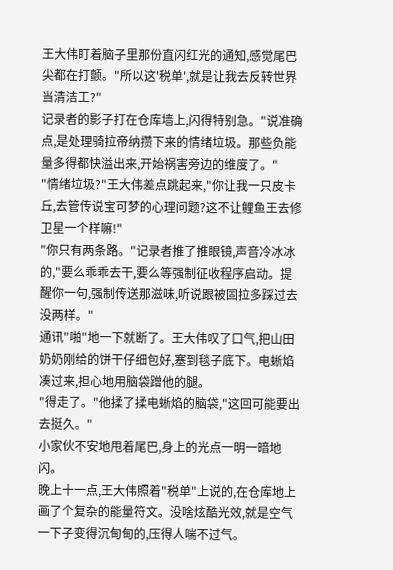王大伟盯着脑子里那份直闪红光的通知,感觉尾巴尖都在打颤。"所以这'税单',就是让我去反转世界当清洁工?"
记录者的影子打在仓库墙上,闪得特别急。"说准确点,是处理骑拉帝纳攒下来的情绪垃圾。那些负能量多得都快溢出来,开始祸害旁边的维度了。"
"情绪垃圾?"王大伟差点跳起来,"你让我一只皮卡丘,去管传说宝可梦的心理问题?这不让鲤鱼王去修卫星一个样嘛!"
"你只有两条路。"记录者推了推眼镜,声音冷冰冰的,"要么乖乖去干,要么等强制征收程序启动。提醒你一句,强制传送那滋味,听说跟被固拉多踩过去没两样。"
通讯"啪"地一下就断了。王大伟叹了口气,把山田奶奶刚给的饼干仔细包好,塞到毯子底下。电蜥焰凑过来,担心地用脑袋蹭他的腿。
"得走了。"他揉了揉电蜥焰的脑袋,"这回可能要出去挺久。"
小家伙不安地甩着尾巴,身上的光点一明一暗地闪。
晚上十一点,王大伟照着"税单"上说的,在仓库地上画了个复杂的能量符文。没啥炫酷光效,就是空气一下子变得沉甸甸的,压得人喘不过气。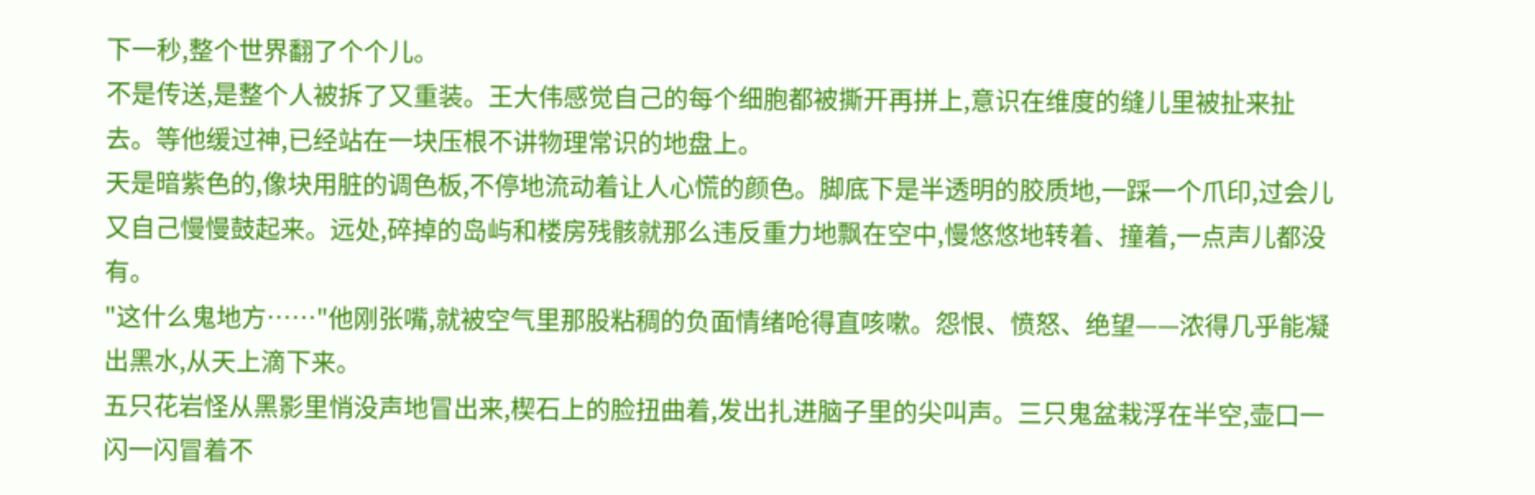下一秒,整个世界翻了个个儿。
不是传送,是整个人被拆了又重装。王大伟感觉自己的每个细胞都被撕开再拼上,意识在维度的缝儿里被扯来扯去。等他缓过神,已经站在一块压根不讲物理常识的地盘上。
天是暗紫色的,像块用脏的调色板,不停地流动着让人心慌的颜色。脚底下是半透明的胶质地,一踩一个爪印,过会儿又自己慢慢鼓起来。远处,碎掉的岛屿和楼房残骸就那么违反重力地飘在空中,慢悠悠地转着、撞着,一点声儿都没有。
"这什么鬼地方……"他刚张嘴,就被空气里那股粘稠的负面情绪呛得直咳嗽。怨恨、愤怒、绝望——浓得几乎能凝出黑水,从天上滴下来。
五只花岩怪从黑影里悄没声地冒出来,楔石上的脸扭曲着,发出扎进脑子里的尖叫声。三只鬼盆栽浮在半空,壶口一闪一闪冒着不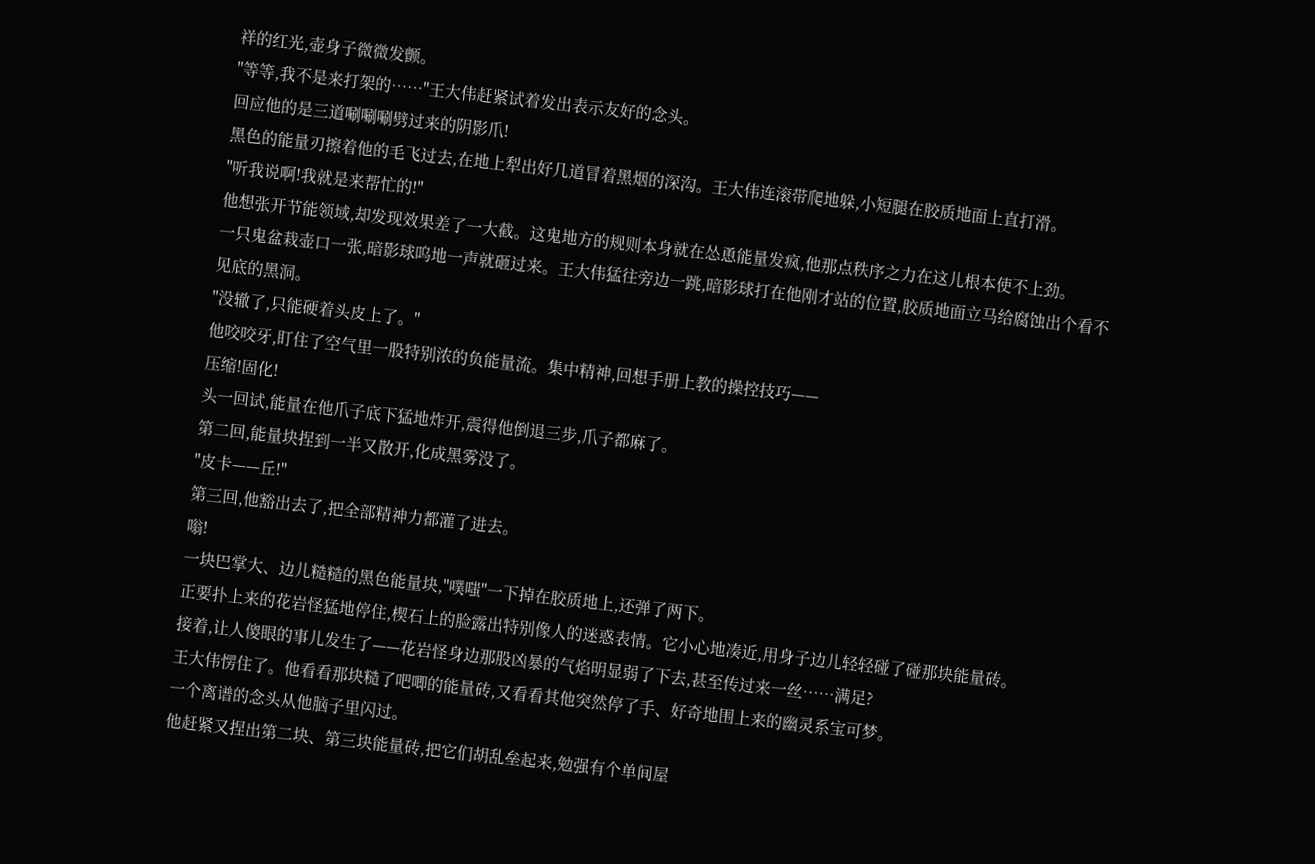祥的红光,壶身子微微发颤。
"等等,我不是来打架的……"王大伟赶紧试着发出表示友好的念头。
回应他的是三道唰唰唰劈过来的阴影爪!
黑色的能量刃擦着他的毛飞过去,在地上犁出好几道冒着黑烟的深沟。王大伟连滚带爬地躲,小短腿在胶质地面上直打滑。
"听我说啊!我就是来帮忙的!"
他想张开节能领域,却发现效果差了一大截。这鬼地方的规则本身就在怂恿能量发疯,他那点秩序之力在这儿根本使不上劲。
一只鬼盆栽壶口一张,暗影球呜地一声就砸过来。王大伟猛往旁边一跳,暗影球打在他刚才站的位置,胶质地面立马给腐蚀出个看不见底的黑洞。
"没辙了,只能硬着头皮上了。"
他咬咬牙,盯住了空气里一股特别浓的负能量流。集中精神,回想手册上教的操控技巧——
压缩!固化!
头一回试,能量在他爪子底下猛地炸开,震得他倒退三步,爪子都麻了。
第二回,能量块捏到一半又散开,化成黑雾没了。
"皮卡——丘!"
第三回,他豁出去了,把全部精神力都灌了进去。
嗡!
一块巴掌大、边儿糙糙的黑色能量块,"噗嗤"一下掉在胶质地上,还弹了两下。
正要扑上来的花岩怪猛地停住,楔石上的脸露出特别像人的迷惑表情。它小心地凑近,用身子边儿轻轻碰了碰那块能量砖。
接着,让人傻眼的事儿发生了——花岩怪身边那股凶暴的气焰明显弱了下去,甚至传过来一丝……满足?
王大伟愣住了。他看看那块糙了吧唧的能量砖,又看看其他突然停了手、好奇地围上来的幽灵系宝可梦。
一个离谱的念头从他脑子里闪过。
他赶紧又捏出第二块、第三块能量砖,把它们胡乱垒起来,勉强有个单间屋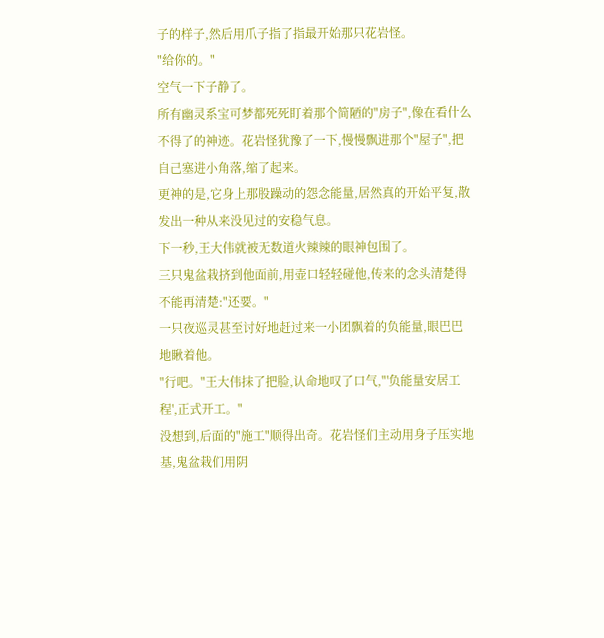子的样子,然后用爪子指了指最开始那只花岩怪。
"给你的。"
空气一下子静了。
所有幽灵系宝可梦都死死盯着那个简陋的"房子",像在看什么不得了的神迹。花岩怪犹豫了一下,慢慢飘进那个"屋子",把自己塞进小角落,缩了起来。
更神的是,它身上那股躁动的怨念能量,居然真的开始平复,散发出一种从来没见过的安稳气息。
下一秒,王大伟就被无数道火辣辣的眼神包围了。
三只鬼盆栽挤到他面前,用壶口轻轻碰他,传来的念头清楚得不能再清楚:"还要。"
一只夜巡灵甚至讨好地赶过来一小团飘着的负能量,眼巴巴地瞅着他。
"行吧。"王大伟抹了把脸,认命地叹了口气,"'负能量安居工程',正式开工。"
没想到,后面的"施工"顺得出奇。花岩怪们主动用身子压实地基,鬼盆栽们用阴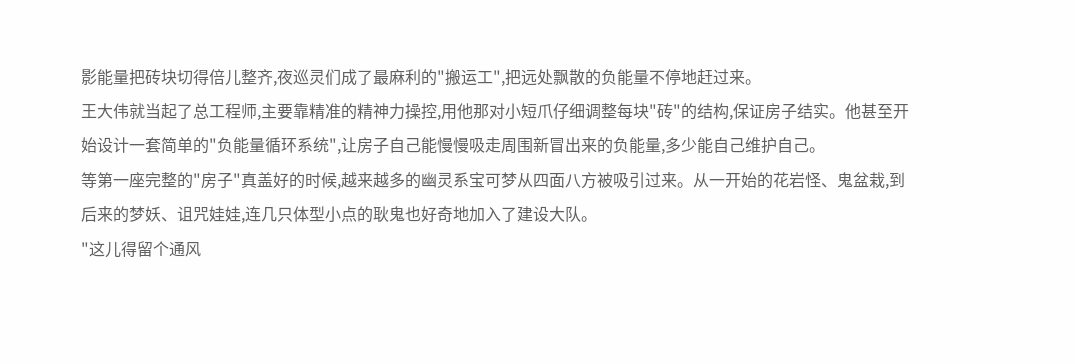影能量把砖块切得倍儿整齐,夜巡灵们成了最麻利的"搬运工",把远处飘散的负能量不停地赶过来。
王大伟就当起了总工程师,主要靠精准的精神力操控,用他那对小短爪仔细调整每块"砖"的结构,保证房子结实。他甚至开始设计一套简单的"负能量循环系统",让房子自己能慢慢吸走周围新冒出来的负能量,多少能自己维护自己。
等第一座完整的"房子"真盖好的时候,越来越多的幽灵系宝可梦从四面八方被吸引过来。从一开始的花岩怪、鬼盆栽,到后来的梦妖、诅咒娃娃,连几只体型小点的耿鬼也好奇地加入了建设大队。
"这儿得留个通风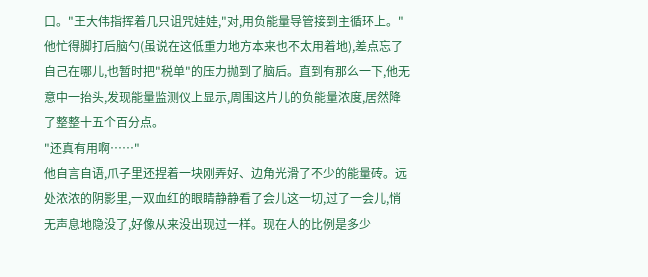口。"王大伟指挥着几只诅咒娃娃,"对,用负能量导管接到主循环上。"
他忙得脚打后脑勺(虽说在这低重力地方本来也不太用着地),差点忘了自己在哪儿,也暂时把"税单"的压力抛到了脑后。直到有那么一下,他无意中一抬头,发现能量监测仪上显示,周围这片儿的负能量浓度,居然降了整整十五个百分点。
"还真有用啊……"
他自言自语,爪子里还捏着一块刚弄好、边角光滑了不少的能量砖。远处浓浓的阴影里,一双血红的眼睛静静看了会儿这一切,过了一会儿,悄无声息地隐没了,好像从来没出现过一样。现在人的比例是多少